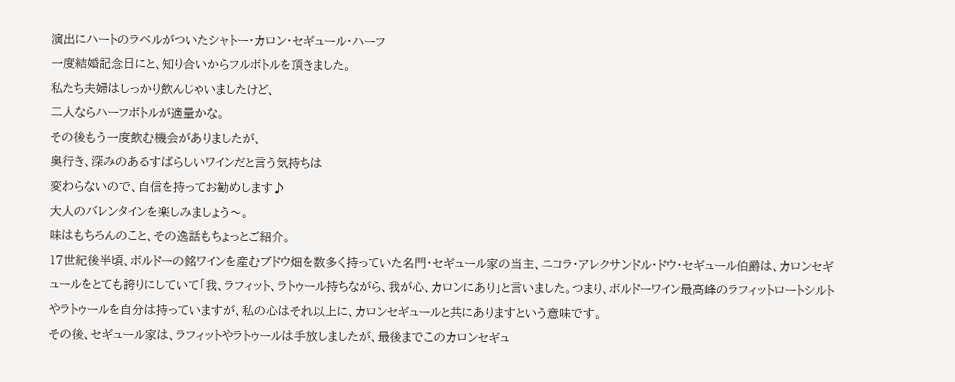演出にハートのラベルがついたシャトー・カロン・セギュール・ハーフ
一度結婚記念日にと、知り合いからフルボトルを頂きました。
私たち夫婦はしっかり飲んじゃいましたけど、
二人ならハーフボトルが適量かな。
その後もう一度飲む機会がありましたが、
奥行き、深みのあるすばらしいワインだと言う気持ちは
変わらないので、自信を持ってお勧めします♪
大人のバレンタインを楽しみましょう〜。
味はもちろんのこと、その逸話もちょっとご紹介。
17世紀後半頃、ボルドーの銘ワインを産むブドウ畑を数多く持っていた名門・セギュール家の当主、ニコラ・アレクサンドル・ドウ・セギュール伯爵は、カロンセギュールをとても誇りにしていて「我、ラフィット、ラトゥール持ちながら、我が心、カロンにあり」と言いました。つまり、ボルドーワイン最高峰のラフィットロートシルトやラトゥールを自分は持っていますが、私の心はそれ以上に、カロンセギュールと共にありますという意味です。
その後、セギュール家は、ラフィットやラトゥールは手放しましたが、最後までこのカロンセギュ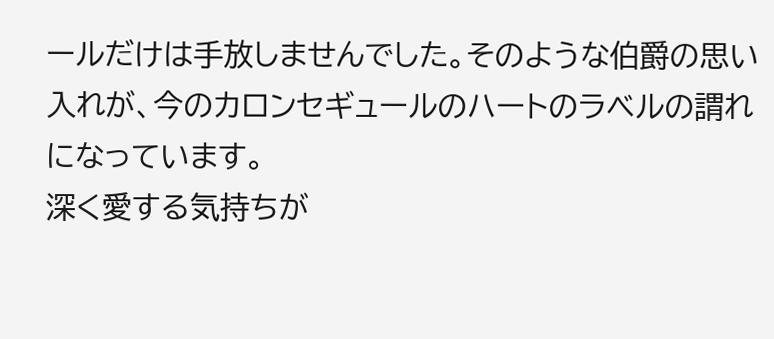ールだけは手放しませんでした。そのような伯爵の思い入れが、今のカロンセギュールのハートのラベルの謂れになっています。
深く愛する気持ちが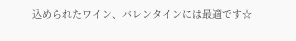込められたワイン、バレンタインには最適です☆